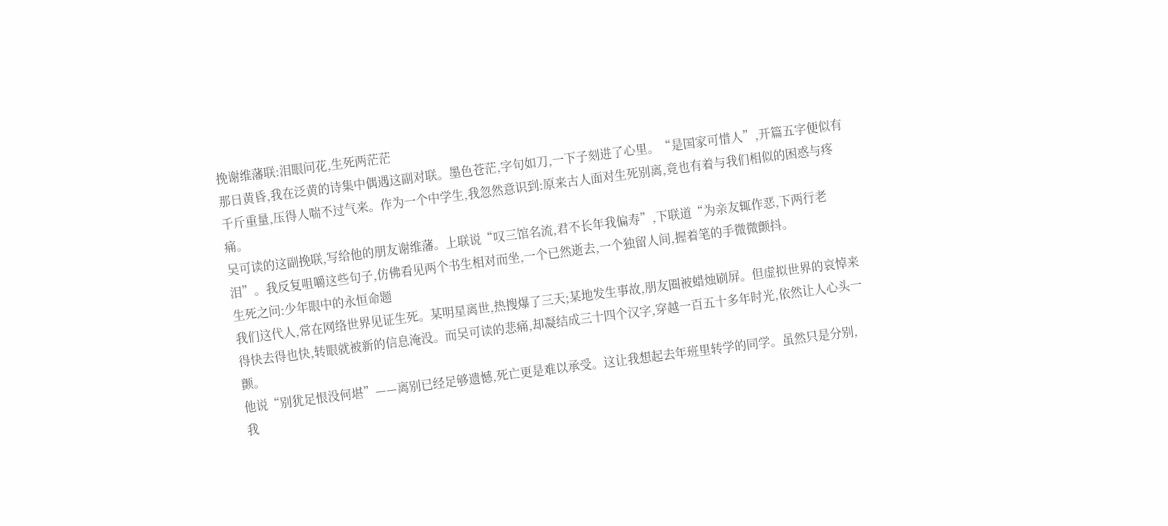挽谢维藩联:泪眼问花,生死两茫茫
那日黄昏,我在泛黄的诗集中偶遇这副对联。墨色苍茫,字句如刀,一下子刻进了心里。“是国家可惜人”,开篇五字便似有千斤重量,压得人喘不过气来。作为一个中学生,我忽然意识到:原来古人面对生死别离,竟也有着与我们相似的困惑与疼痛。
吴可读的这副挽联,写给他的朋友谢维藩。上联说“叹三馆名流,君不长年我偏寿”,下联道“为亲友辄作恶,下两行老泪”。我反复咀嚼这些句子,仿佛看见两个书生相对而坐,一个已然逝去,一个独留人间,握着笔的手微微颤抖。
生死之问:少年眼中的永恒命题
我们这代人,常在网络世界见证生死。某明星离世,热搜爆了三天;某地发生事故,朋友圈被蜡烛刷屏。但虚拟世界的哀悼来得快去得也快,转眼就被新的信息淹没。而吴可读的悲痛,却凝结成三十四个汉字,穿越一百五十多年时光,依然让人心头一颤。
他说“别犹足恨没何堪”——离别已经足够遗憾,死亡更是难以承受。这让我想起去年班里转学的同学。虽然只是分别,我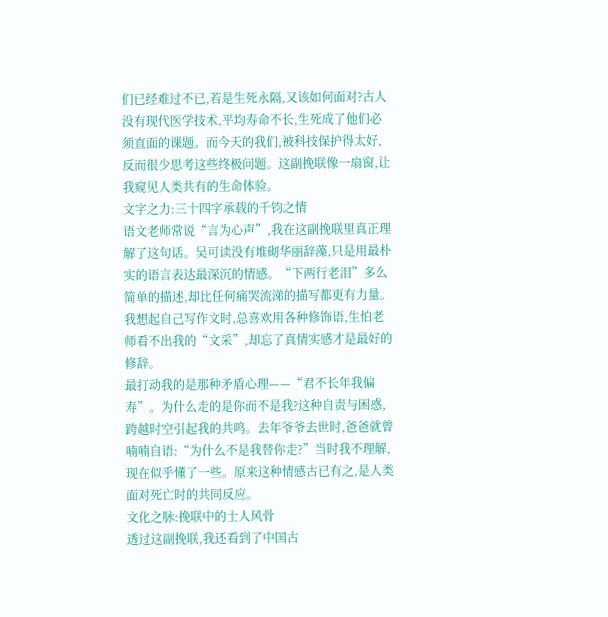们已经难过不已,若是生死永隔,又该如何面对?古人没有现代医学技术,平均寿命不长,生死成了他们必须直面的课题。而今天的我们,被科技保护得太好,反而很少思考这些终极问题。这副挽联像一扇窗,让我窥见人类共有的生命体验。
文字之力:三十四字承载的千钧之情
语文老师常说“言为心声”,我在这副挽联里真正理解了这句话。吴可读没有堆砌华丽辞藻,只是用最朴实的语言表达最深沉的情感。“下两行老泪”多么简单的描述,却比任何痛哭流涕的描写都更有力量。我想起自己写作文时,总喜欢用各种修饰语,生怕老师看不出我的“文采”,却忘了真情实感才是最好的修辞。
最打动我的是那种矛盾心理——“君不长年我偏寿”。为什么走的是你而不是我?这种自责与困惑,跨越时空引起我的共鸣。去年爷爷去世时,爸爸就曾喃喃自语:“为什么不是我替你走?”当时我不理解,现在似乎懂了一些。原来这种情感古已有之,是人类面对死亡时的共同反应。
文化之脉:挽联中的士人风骨
透过这副挽联,我还看到了中国古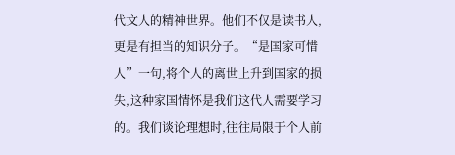代文人的精神世界。他们不仅是读书人,更是有担当的知识分子。“是国家可惜人”一句,将个人的离世上升到国家的损失,这种家国情怀是我们这代人需要学习的。我们谈论理想时,往往局限于个人前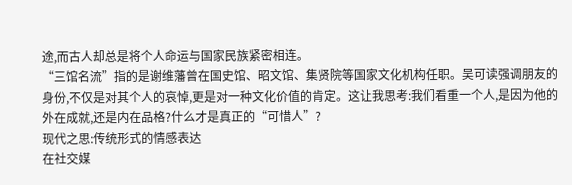途,而古人却总是将个人命运与国家民族紧密相连。
“三馆名流”指的是谢维藩曾在国史馆、昭文馆、集贤院等国家文化机构任职。吴可读强调朋友的身份,不仅是对其个人的哀悼,更是对一种文化价值的肯定。这让我思考:我们看重一个人,是因为他的外在成就,还是内在品格?什么才是真正的“可惜人”?
现代之思:传统形式的情感表达
在社交媒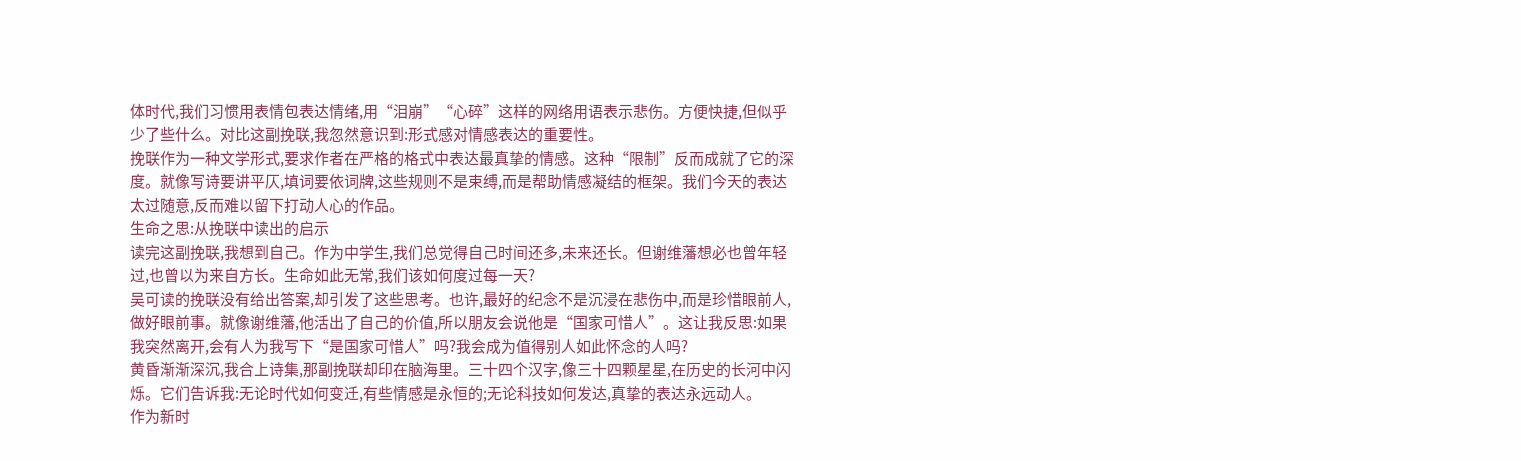体时代,我们习惯用表情包表达情绪,用“泪崩”“心碎”这样的网络用语表示悲伤。方便快捷,但似乎少了些什么。对比这副挽联,我忽然意识到:形式感对情感表达的重要性。
挽联作为一种文学形式,要求作者在严格的格式中表达最真挚的情感。这种“限制”反而成就了它的深度。就像写诗要讲平仄,填词要依词牌,这些规则不是束缚,而是帮助情感凝结的框架。我们今天的表达太过随意,反而难以留下打动人心的作品。
生命之思:从挽联中读出的启示
读完这副挽联,我想到自己。作为中学生,我们总觉得自己时间还多,未来还长。但谢维藩想必也曾年轻过,也曾以为来自方长。生命如此无常,我们该如何度过每一天?
吴可读的挽联没有给出答案,却引发了这些思考。也许,最好的纪念不是沉浸在悲伤中,而是珍惜眼前人,做好眼前事。就像谢维藩,他活出了自己的价值,所以朋友会说他是“国家可惜人”。这让我反思:如果我突然离开,会有人为我写下“是国家可惜人”吗?我会成为值得别人如此怀念的人吗?
黄昏渐渐深沉,我合上诗集,那副挽联却印在脑海里。三十四个汉字,像三十四颗星星,在历史的长河中闪烁。它们告诉我:无论时代如何变迁,有些情感是永恒的;无论科技如何发达,真挚的表达永远动人。
作为新时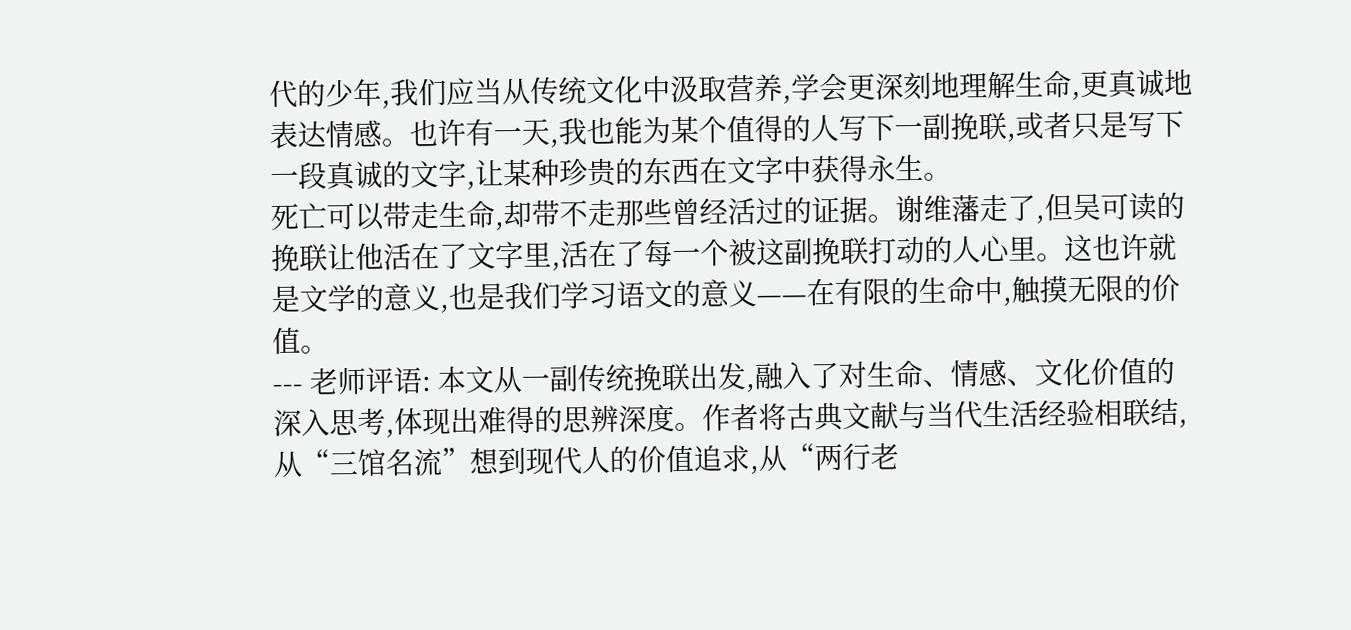代的少年,我们应当从传统文化中汲取营养,学会更深刻地理解生命,更真诚地表达情感。也许有一天,我也能为某个值得的人写下一副挽联,或者只是写下一段真诚的文字,让某种珍贵的东西在文字中获得永生。
死亡可以带走生命,却带不走那些曾经活过的证据。谢维藩走了,但吴可读的挽联让他活在了文字里,活在了每一个被这副挽联打动的人心里。这也许就是文学的意义,也是我们学习语文的意义——在有限的生命中,触摸无限的价值。
--- 老师评语: 本文从一副传统挽联出发,融入了对生命、情感、文化价值的深入思考,体现出难得的思辨深度。作者将古典文献与当代生活经验相联结,从“三馆名流”想到现代人的价值追求,从“两行老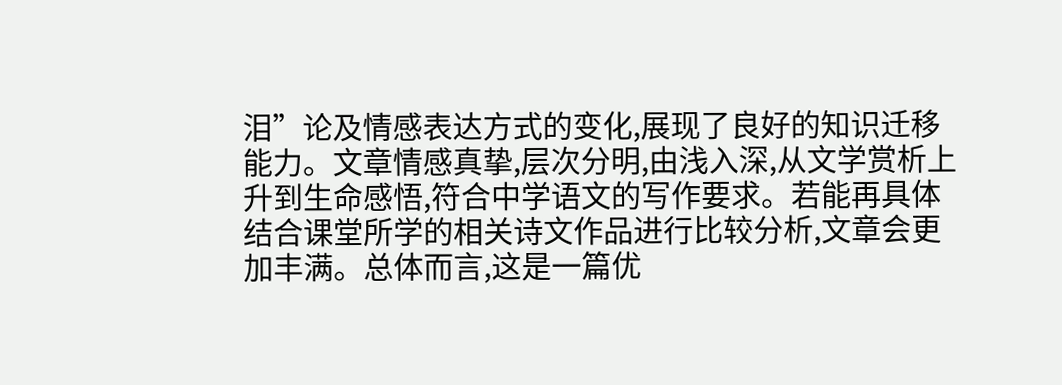泪”论及情感表达方式的变化,展现了良好的知识迁移能力。文章情感真挚,层次分明,由浅入深,从文学赏析上升到生命感悟,符合中学语文的写作要求。若能再具体结合课堂所学的相关诗文作品进行比较分析,文章会更加丰满。总体而言,这是一篇优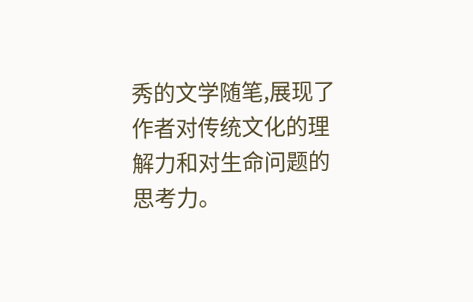秀的文学随笔,展现了作者对传统文化的理解力和对生命问题的思考力。